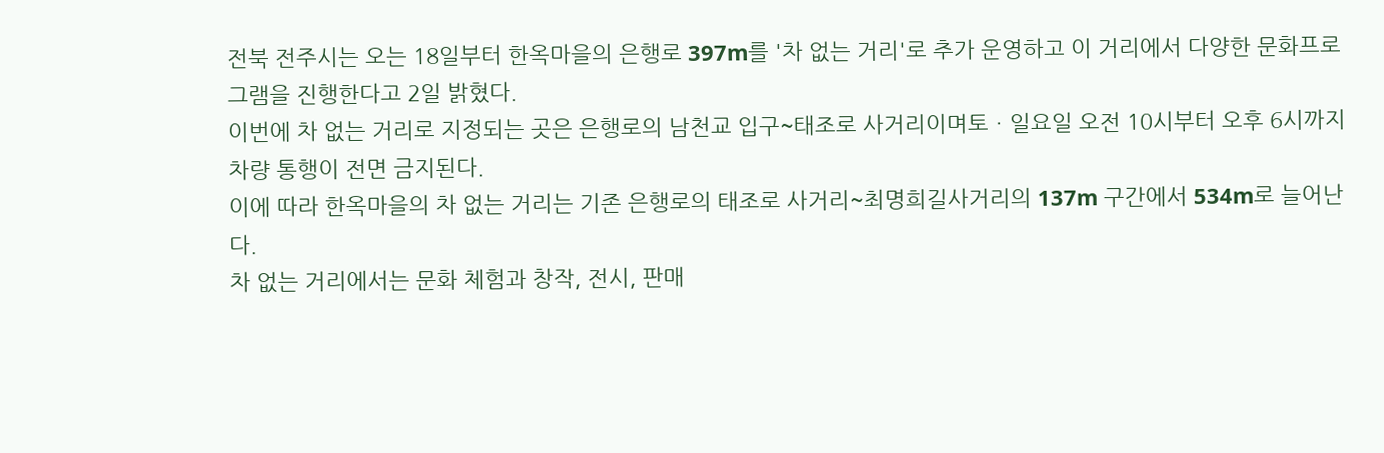전북 전주시는 오는 18일부터 한옥마을의 은행로 397m를 '차 없는 거리'로 추가 운영하고 이 거리에서 다양한 문화프로그램을 진행한다고 2일 밝혔다.
이번에 차 없는 거리로 지정되는 곳은 은행로의 남천교 입구~태조로 사거리이며토ㆍ일요일 오전 10시부터 오후 6시까지 차량 통행이 전면 금지된다.
이에 따라 한옥마을의 차 없는 거리는 기존 은행로의 태조로 사거리~최명희길사거리의 137m 구간에서 534m로 늘어난다.
차 없는 거리에서는 문화 체험과 창작, 전시, 판매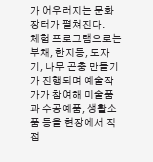가 어우러지는 문화장터가 펼쳐진다.
체험 프로그램으로는 부채, 한지등, 도자기, 나무 곤충 만들기가 진행되며 예술작가가 참여해 미술품과 수공예품, 생활소품 등을 현장에서 직접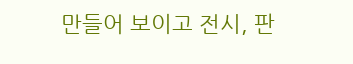만들어 보이고 전시, 판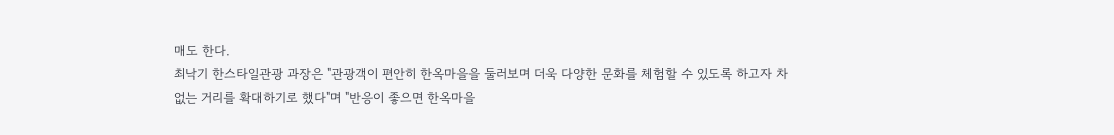매도 한다.
최낙기 한스타일관광 과장은 "관광객이 편안히 한옥마을을 둘러보며 더욱 다양한 문화를 체험할 수 있도록 하고자 차 없는 거리를 확대하기로 했다"며 "반응이 좋으면 한옥마을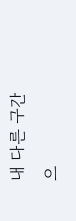내 다른 구간으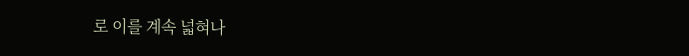로 이를 계속 넓혀나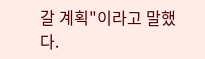갈 계획"이라고 말했다.